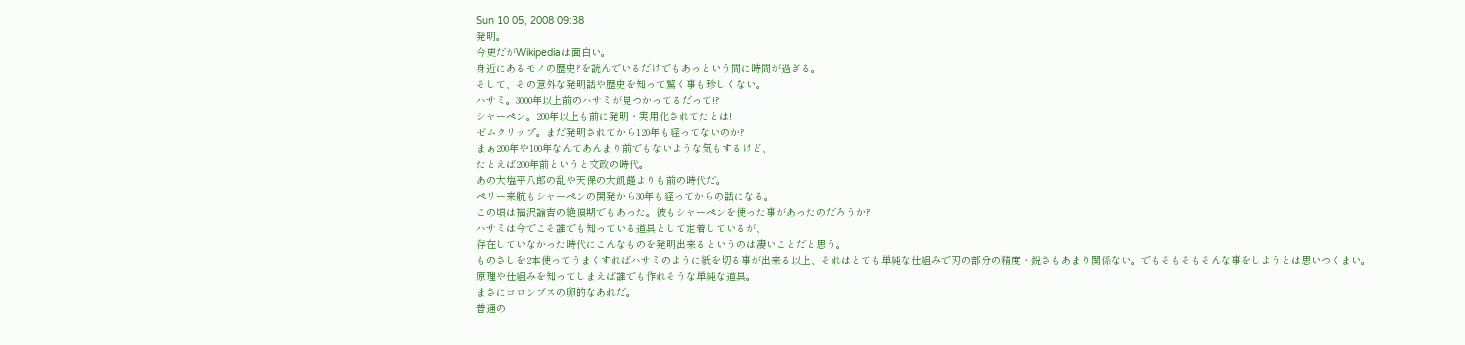Sun 10 05, 2008 09:38
発明。
今更だがWikipediaは面白い。
身近にあるモノの歴史?を読んでいるだけでもあっという間に時間が過ぎる。
そして、その意外な発明話や歴史を知って驚く事も珍しくない。
ハサミ。3000年以上前のハサミが見つかってるだって!?
シャーペン。200年以上も前に発明・実用化されてたとは!
ゼムクリップ。まだ発明されてから120年も経ってないのか?
まぁ200年や100年なんてあんまり前でもないような気もするけど、
たとえば200年前というと文政の時代。
あの大塩平八郎の乱や天保の大飢饉よりも前の時代だ。
ペリー来航もシャーペンの開発から30年も経ってからの話になる。
この頃は福沢諭吉の絶頂期でもあった。彼もシャーペンを使った事があったのだろうか?
ハサミは今でこそ誰でも知っている道具として定着しているが、
存在していなかった時代にこんなものを発明出来るというのは凄いことだと思う。
ものさしを2本使ってうまくすればハサミのように紙を切る事が出来る以上、それはとても単純な仕組みで刃の部分の精度・鋭さもあまり関係ない。でもそもそもそんな事をしようとは思いつくまい。
原理や仕組みを知ってしまえば誰でも作れそうな単純な道具。
まさにコロンブスの卵的なあれだ。
普通の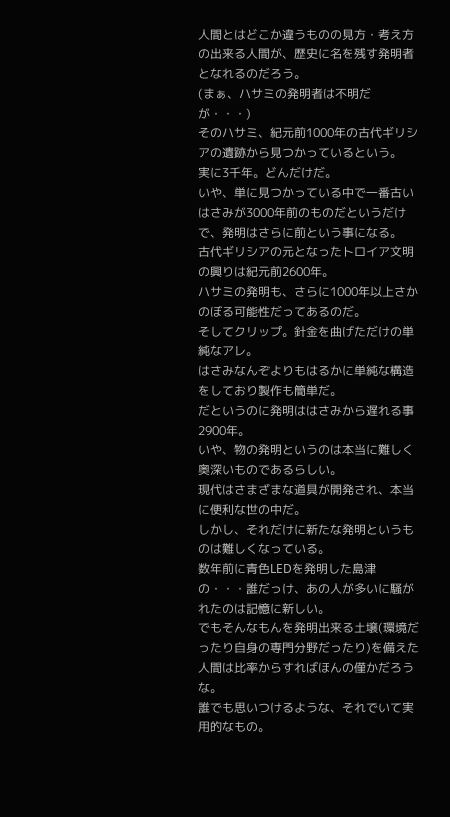人間とはどこか違うものの見方・考え方の出来る人間が、歴史に名を残す発明者となれるのだろう。
(まぁ、ハサミの発明者は不明だが・・・)
そのハサミ、紀元前1000年の古代ギリシアの遺跡から見つかっているという。
実に3千年。どんだけだ。
いや、単に見つかっている中で一番古いはさみが3000年前のものだというだけで、発明はさらに前という事になる。
古代ギリシアの元となったトロイア文明の興りは紀元前2600年。
ハサミの発明も、さらに1000年以上さかのぼる可能性だってあるのだ。
そしてクリップ。針金を曲げただけの単純なアレ。
はさみなんぞよりもはるかに単純な構造をしており製作も簡単だ。
だというのに発明ははさみから遅れる事2900年。
いや、物の発明というのは本当に難しく奥深いものであるらしい。
現代はさまざまな道具が開発され、本当に便利な世の中だ。
しかし、それだけに新たな発明というものは難しくなっている。
数年前に青色LEDを発明した島津の・・・誰だっけ、あの人が多いに騒がれたのは記憶に新しい。
でもそんなもんを発明出来る土壌(環境だったり自身の専門分野だったり)を備えた人間は比率からすればほんの僅かだろうな。
誰でも思いつけるような、それでいて実用的なもの。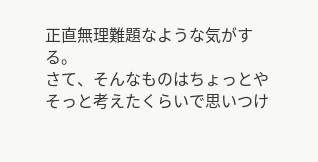正直無理難題なような気がする。
さて、そんなものはちょっとやそっと考えたくらいで思いつけ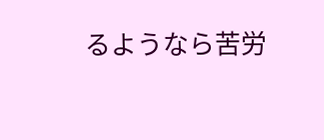るようなら苦労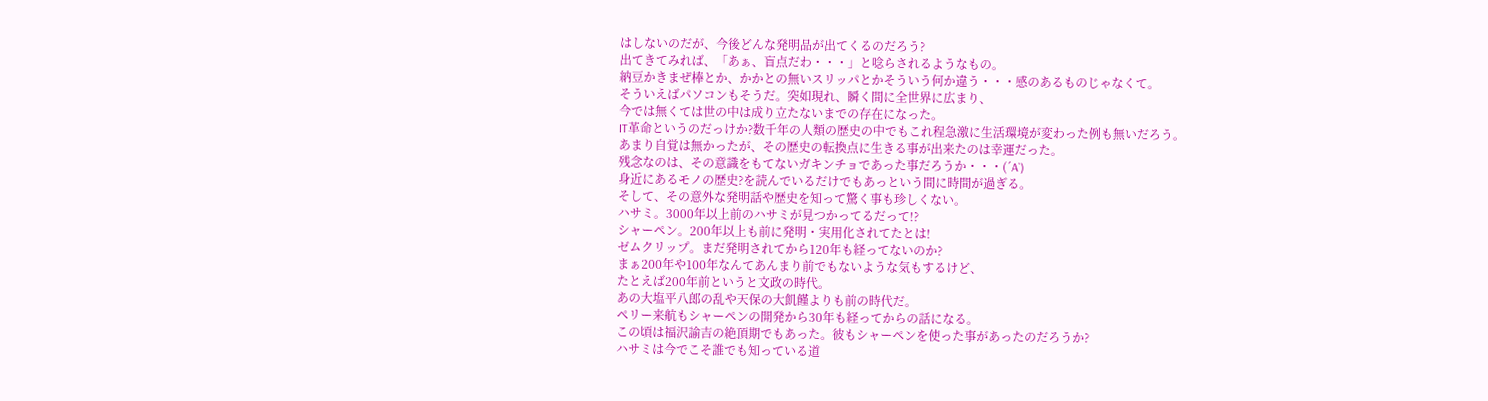はしないのだが、今後どんな発明品が出てくるのだろう?
出てきてみれば、「あぁ、盲点だわ・・・」と唸らされるようなもの。
納豆かきまぜ棒とか、かかとの無いスリッパとかそういう何か違う・・・感のあるものじゃなくて。
そういえばパソコンもそうだ。突如現れ、瞬く間に全世界に広まり、
今では無くては世の中は成り立たないまでの存在になった。
IT革命というのだっけか?数千年の人類の歴史の中でもこれ程急激に生活環境が変わった例も無いだろう。
あまり自覚は無かったが、その歴史の転換点に生きる事が出来たのは幸運だった。
残念なのは、その意識をもてないガキンチョであった事だろうか・・・(´A`)
身近にあるモノの歴史?を読んでいるだけでもあっという間に時間が過ぎる。
そして、その意外な発明話や歴史を知って驚く事も珍しくない。
ハサミ。3000年以上前のハサミが見つかってるだって!?
シャーペン。200年以上も前に発明・実用化されてたとは!
ゼムクリップ。まだ発明されてから120年も経ってないのか?
まぁ200年や100年なんてあんまり前でもないような気もするけど、
たとえば200年前というと文政の時代。
あの大塩平八郎の乱や天保の大飢饉よりも前の時代だ。
ペリー来航もシャーペンの開発から30年も経ってからの話になる。
この頃は福沢諭吉の絶頂期でもあった。彼もシャーペンを使った事があったのだろうか?
ハサミは今でこそ誰でも知っている道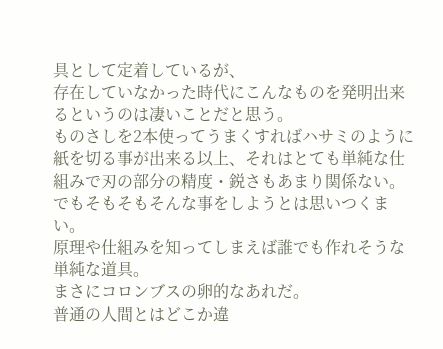具として定着しているが、
存在していなかった時代にこんなものを発明出来るというのは凄いことだと思う。
ものさしを2本使ってうまくすればハサミのように紙を切る事が出来る以上、それはとても単純な仕組みで刃の部分の精度・鋭さもあまり関係ない。でもそもそもそんな事をしようとは思いつくまい。
原理や仕組みを知ってしまえば誰でも作れそうな単純な道具。
まさにコロンブスの卵的なあれだ。
普通の人間とはどこか違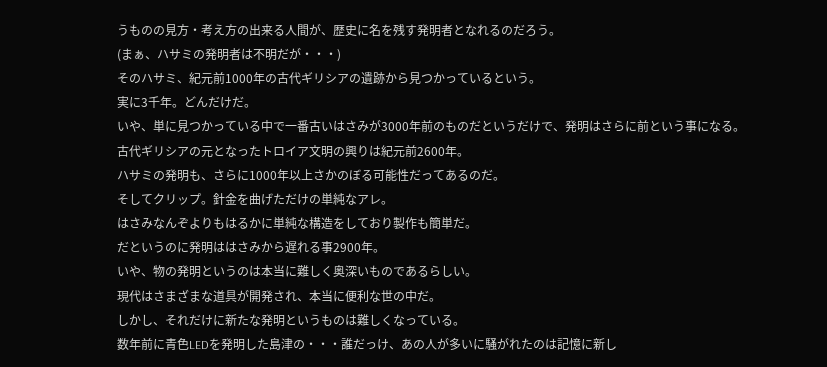うものの見方・考え方の出来る人間が、歴史に名を残す発明者となれるのだろう。
(まぁ、ハサミの発明者は不明だが・・・)
そのハサミ、紀元前1000年の古代ギリシアの遺跡から見つかっているという。
実に3千年。どんだけだ。
いや、単に見つかっている中で一番古いはさみが3000年前のものだというだけで、発明はさらに前という事になる。
古代ギリシアの元となったトロイア文明の興りは紀元前2600年。
ハサミの発明も、さらに1000年以上さかのぼる可能性だってあるのだ。
そしてクリップ。針金を曲げただけの単純なアレ。
はさみなんぞよりもはるかに単純な構造をしており製作も簡単だ。
だというのに発明ははさみから遅れる事2900年。
いや、物の発明というのは本当に難しく奥深いものであるらしい。
現代はさまざまな道具が開発され、本当に便利な世の中だ。
しかし、それだけに新たな発明というものは難しくなっている。
数年前に青色LEDを発明した島津の・・・誰だっけ、あの人が多いに騒がれたのは記憶に新し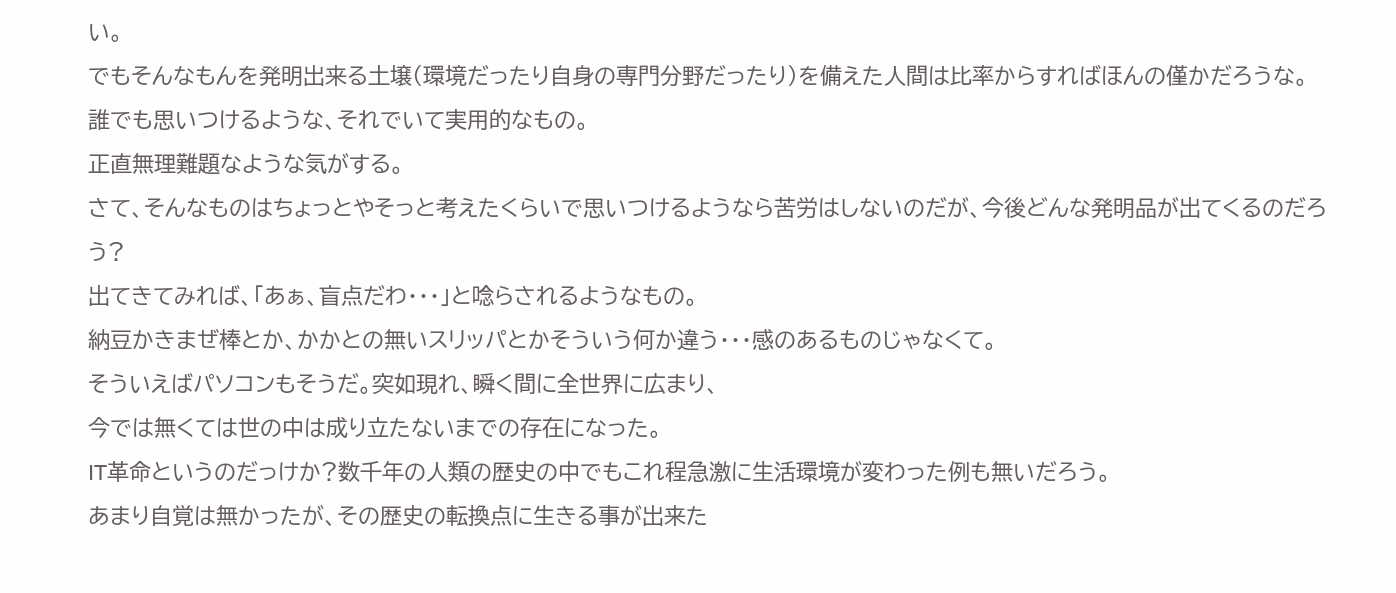い。
でもそんなもんを発明出来る土壌(環境だったり自身の専門分野だったり)を備えた人間は比率からすればほんの僅かだろうな。
誰でも思いつけるような、それでいて実用的なもの。
正直無理難題なような気がする。
さて、そんなものはちょっとやそっと考えたくらいで思いつけるようなら苦労はしないのだが、今後どんな発明品が出てくるのだろう?
出てきてみれば、「あぁ、盲点だわ・・・」と唸らされるようなもの。
納豆かきまぜ棒とか、かかとの無いスリッパとかそういう何か違う・・・感のあるものじゃなくて。
そういえばパソコンもそうだ。突如現れ、瞬く間に全世界に広まり、
今では無くては世の中は成り立たないまでの存在になった。
IT革命というのだっけか?数千年の人類の歴史の中でもこれ程急激に生活環境が変わった例も無いだろう。
あまり自覚は無かったが、その歴史の転換点に生きる事が出来た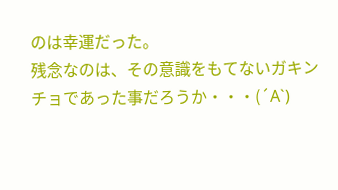のは幸運だった。
残念なのは、その意識をもてないガキンチョであった事だろうか・・・(´A`)